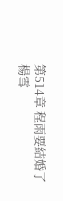第514章 程雨要結婚了
楊雪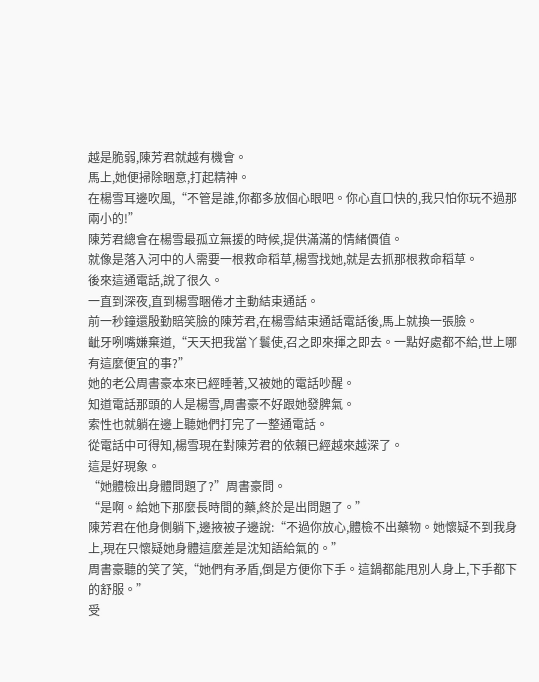越是脆弱,陳芳君就越有機會。
馬上,她便掃除睏意,打起精神。
在楊雪耳邊吹風,“不管是誰,你都多放個心眼吧。你心直口快的,我只怕你玩不過那兩小的!”
陳芳君總會在楊雪最孤立無援的時候,提供滿滿的情緒價值。
就像是落入河中的人需要一根救命稻草,楊雪找她,就是去抓那根救命稻草。
後來這通電話,說了很久。
一直到深夜,直到楊雪睏倦才主動結束通話。
前一秒鐘還殷勤賠笑臉的陳芳君,在楊雪結束通話電話後,馬上就換一張臉。
齜牙咧嘴嫌棄道,“天天把我當丫鬟使,召之即來揮之即去。一點好處都不給,世上哪有這麼便宜的事?”
她的老公周書豪本來已經睡著,又被她的電話吵醒。
知道電話那頭的人是楊雪,周書豪不好跟她發脾氣。
索性也就躺在邊上聽她們打完了一整通電話。
從電話中可得知,楊雪現在對陳芳君的依賴已經越來越深了。
這是好現象。
“她體檢出身體問題了?”周書豪問。
“是啊。給她下那麼長時間的藥,終於是出問題了。”
陳芳君在他身側躺下,邊掖被子邊說:“不過你放心,體檢不出藥物。她懷疑不到我身上,現在只懷疑她身體這麼差是沈知語給氣的。”
周書豪聽的笑了笑,“她們有矛盾,倒是方便你下手。這鍋都能甩別人身上,下手都下的舒服。”
受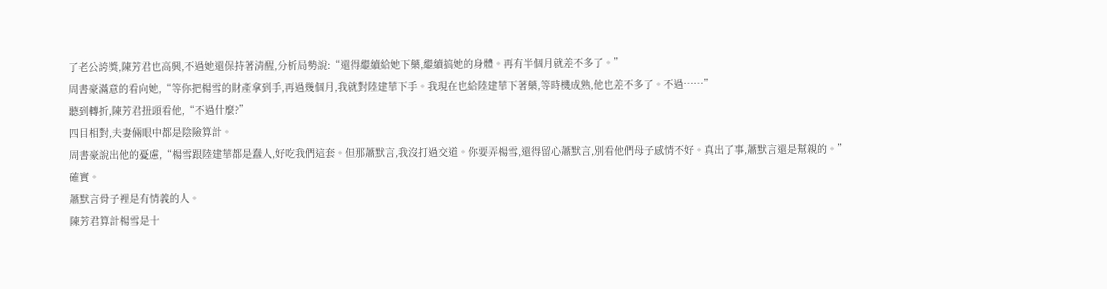了老公誇獎,陳芳君也高興,不過她還保持著清醒,分析局勢說:“還得繼續給她下藥,繼續搞她的身體。再有半個月就差不多了。”
周書豪滿意的看向她,“等你把楊雪的財產拿到手,再過幾個月,我就對陸建華下手。我現在也給陸建華下著藥,等時機成熟,他也差不多了。不過……”
聽到轉折,陳芳君扭頭看他,“不過什麼?”
四目相對,夫妻倆眼中都是陰險算計。
周書豪說出他的憂慮,“楊雪跟陸建華都是蠢人,好吃我們這套。但那蕭默言,我沒打過交道。你要弄楊雪,還得留心蕭默言,別看他們母子感情不好。真出了事,蕭默言還是幫親的。”
確實。
蕭默言骨子裡是有情義的人。
陳芳君算計楊雪是十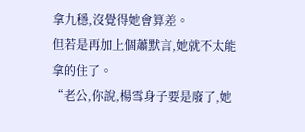拿九穩,沒覺得她會算差。
但若是再加上個蕭默言,她就不太能拿的住了。
“老公,你說,楊雪身子要是廢了,她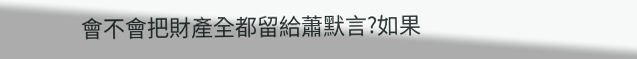會不會把財產全都留給蕭默言?如果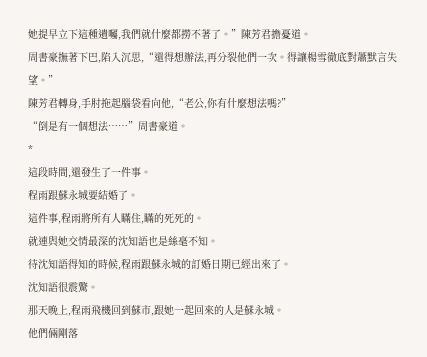她提早立下這種遺囑,我們就什麼都撈不著了。”陳芳君擔憂道。
周書豪撫著下巴,陷入沉思,“還得想辦法,再分裂他們一次。得讓楊雪徹底對蕭默言失望。”
陳芳君轉身,手肘拖起腦袋看向他,“老公,你有什麼想法嗎?”
“倒是有一個想法……”周書豪道。
*
這段時間,還發生了一件事。
程雨跟蘇永城要結婚了。
這件事,程雨將所有人瞞住,瞞的死死的。
就連與她交情最深的沈知語也是絲毫不知。
待沈知語得知的時候,程雨跟蘇永城的訂婚日期已經出來了。
沈知語很震驚。
那天晚上,程雨飛機回到蘇市,跟她一起回來的人是蘇永城。
他們倆剛落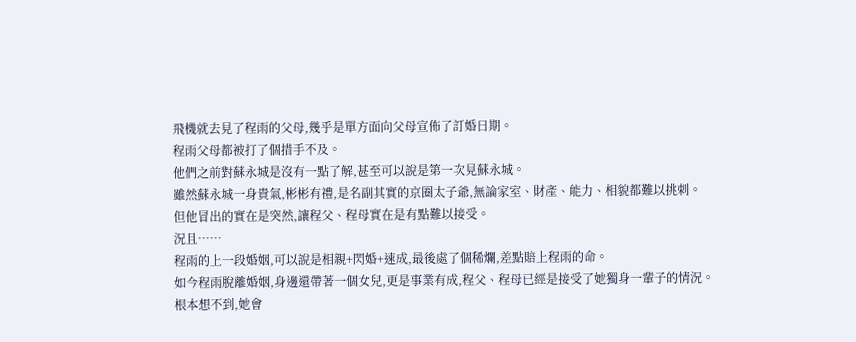飛機就去見了程雨的父母,幾乎是單方面向父母宣佈了訂婚日期。
程雨父母都被打了個措手不及。
他們之前對蘇永城是沒有一點了解,甚至可以說是第一次見蘇永城。
雖然蘇永城一身貴氣,彬彬有禮,是名副其實的京圈太子爺,無論家室、財產、能力、相貌都難以挑刺。
但他冒出的實在是突然,讓程父、程母實在是有點難以接受。
況且……
程雨的上一段婚姻,可以說是相親+閃婚+速成,最後處了個稀爛,差點賠上程雨的命。
如今程雨脫離婚姻,身邊還帶著一個女兒,更是事業有成,程父、程母已經是接受了她獨身一輩子的情況。
根本想不到,她會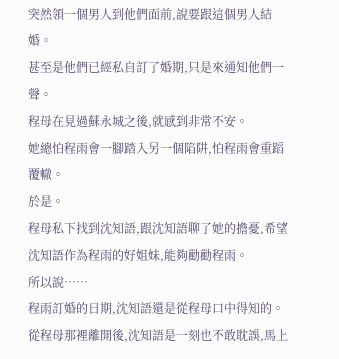突然領一個男人到他們面前,說要跟這個男人結婚。
甚至是他們已經私自訂了婚期,只是來通知他們一聲。
程母在見過蘇永城之後,就感到非常不安。
她總怕程雨會一腳踏入另一個陷阱,怕程雨會重蹈覆轍。
於是。
程母私下找到沈知語,跟沈知語聊了她的擔憂,希望沈知語作為程雨的好姐妹,能夠勸勸程雨。
所以說……
程雨訂婚的日期,沈知語還是從程母口中得知的。
從程母那裡離開後,沈知語是一刻也不敢耽誤,馬上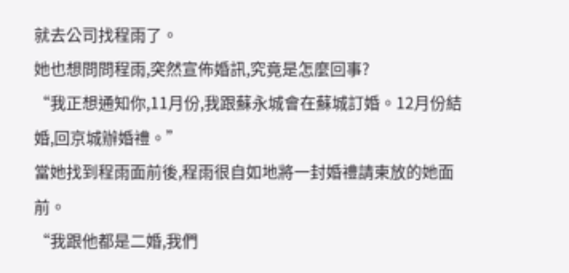就去公司找程雨了。
她也想問問程雨,突然宣佈婚訊,究竟是怎麼回事?
“我正想通知你,11月份,我跟蘇永城會在蘇城訂婚。12月份結婚,回京城辦婚禮。”
當她找到程雨面前後,程雨很自如地將一封婚禮請柬放的她面前。
“我跟他都是二婚,我們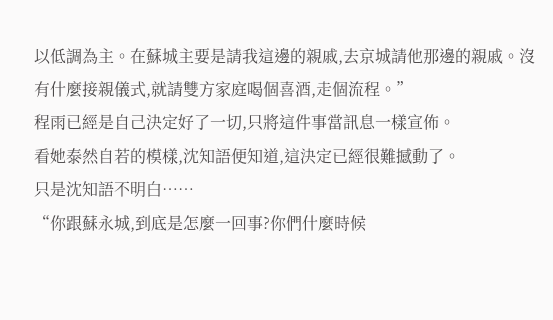以低調為主。在蘇城主要是請我這邊的親戚,去京城請他那邊的親戚。沒有什麼接親儀式,就請雙方家庭喝個喜酒,走個流程。”
程雨已經是自己決定好了一切,只將這件事當訊息一樣宣佈。
看她泰然自若的模樣,沈知語便知道,這決定已經很難撼動了。
只是沈知語不明白……
“你跟蘇永城,到底是怎麼一回事?你們什麼時候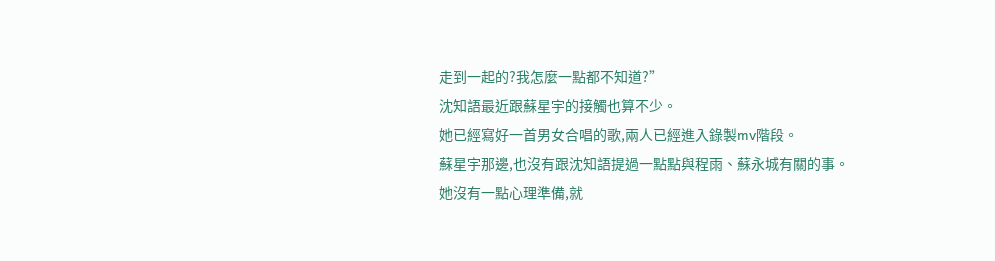走到一起的?我怎麼一點都不知道?”
沈知語最近跟蘇星宇的接觸也算不少。
她已經寫好一首男女合唱的歌,兩人已經進入錄製mv階段。
蘇星宇那邊,也沒有跟沈知語提過一點點與程雨、蘇永城有關的事。
她沒有一點心理準備,就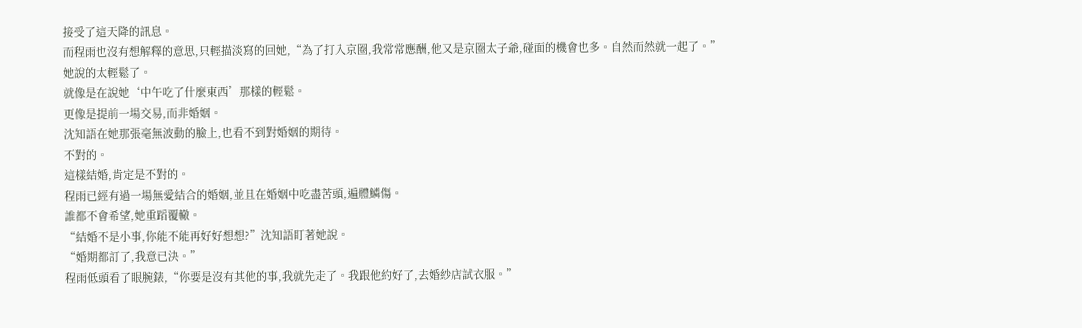接受了這天降的訊息。
而程雨也沒有想解釋的意思,只輕描淡寫的回她,“為了打入京圈,我常常應酬,他又是京圈太子爺,碰面的機會也多。自然而然就一起了。”
她說的太輕鬆了。
就像是在說她‘中午吃了什麼東西’那樣的輕鬆。
更像是提前一場交易,而非婚姻。
沈知語在她那張毫無波動的臉上,也看不到對婚姻的期待。
不對的。
這樣結婚,肯定是不對的。
程雨已經有過一場無愛結合的婚姻,並且在婚姻中吃盡苦頭,遍體鱗傷。
誰都不會希望,她重蹈覆轍。
“結婚不是小事,你能不能再好好想想?”沈知語盯著她說。
“婚期都訂了,我意已決。”
程雨低頭看了眼腕錶,“你要是沒有其他的事,我就先走了。我跟他約好了,去婚紗店試衣服。”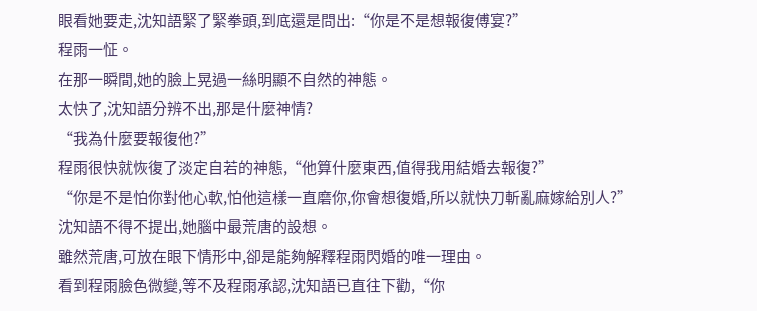眼看她要走,沈知語緊了緊拳頭,到底還是問出:“你是不是想報復傅宴?”
程雨一怔。
在那一瞬間,她的臉上晃過一絲明顯不自然的神態。
太快了,沈知語分辨不出,那是什麼神情?
“我為什麼要報復他?”
程雨很快就恢復了淡定自若的神態,“他算什麼東西,值得我用結婚去報復?”
“你是不是怕你對他心軟,怕他這樣一直磨你,你會想復婚,所以就快刀斬亂麻嫁給別人?”
沈知語不得不提出,她腦中最荒唐的設想。
雖然荒唐,可放在眼下情形中,卻是能夠解釋程雨閃婚的唯一理由。
看到程雨臉色微變,等不及程雨承認,沈知語已直往下勸,“你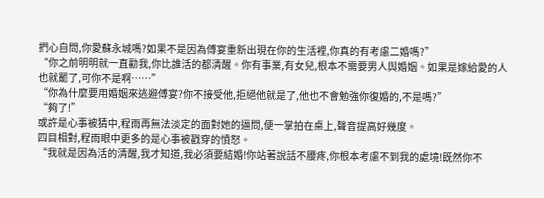捫心自問,你愛蘇永城嗎?如果不是因為傅宴重新出現在你的生活裡,你真的有考慮二婚嗎?”
“你之前明明就一直勸我,你比誰活的都清醒。你有事業,有女兒,根本不需要男人與婚姻。如果是嫁給愛的人也就罷了,可你不是啊……”
“你為什麼要用婚姻來逃避傅宴?你不接受他,拒絕他就是了,他也不會勉強你復婚的,不是嗎?”
“夠了!”
或許是心事被猜中,程雨再無法淡定的面對她的逼問,便一掌拍在桌上,聲音提高好幾度。
四目相對,程雨眼中更多的是心事被戳穿的憤怒。
“我就是因為活的清醒,我才知道,我必須要結婚!你站著說話不腰疼,你根本考慮不到我的處境!既然你不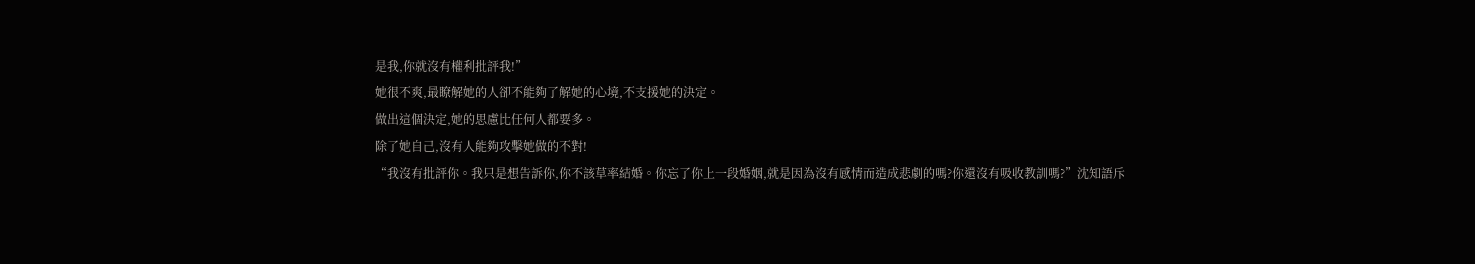是我,你就沒有權利批評我!”
她很不爽,最瞭解她的人卻不能夠了解她的心境,不支援她的決定。
做出這個決定,她的思慮比任何人都要多。
除了她自己,沒有人能夠攻擊她做的不對!
“我沒有批評你。我只是想告訴你,你不該草率結婚。你忘了你上一段婚姻,就是因為沒有感情而造成悲劇的嗎?你還沒有吸收教訓嗎?”沈知語斥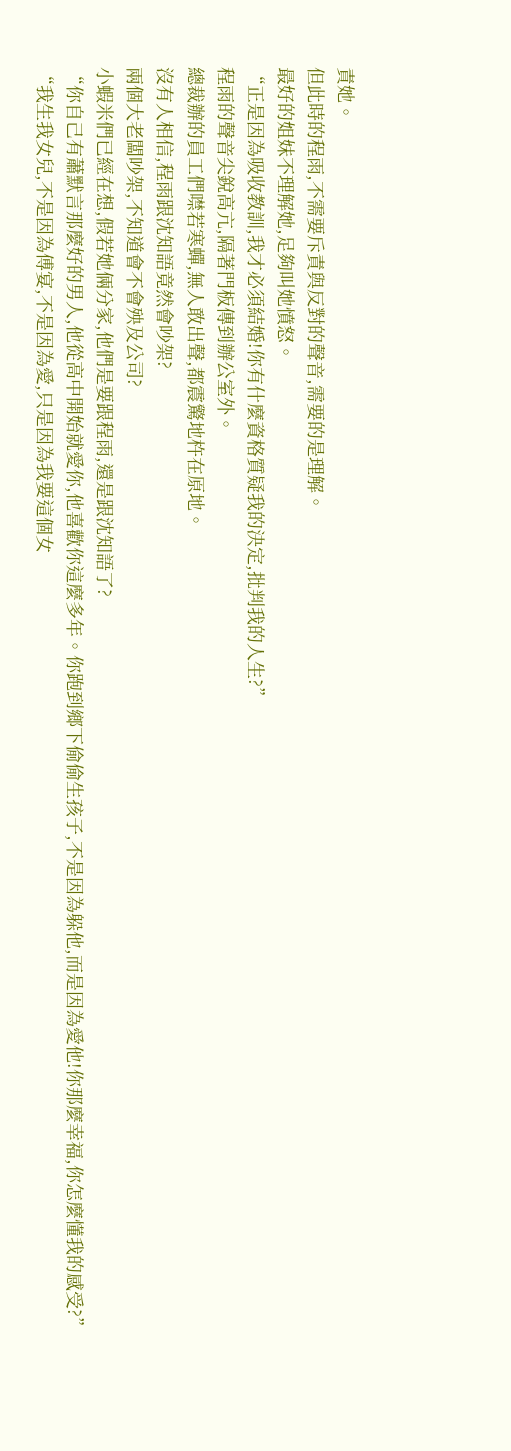責她。
但此時的程雨,不需要斥責與反對的聲音,需要的是理解。
最好的姐妹不理解她,足夠叫她憤怒。
“正是因為吸收教訓,我才必須結婚!你有什麼資格質疑我的決定,批判我的人生?”
程雨的聲音尖銳高亢,隔著門板傳到辦公室外。
總裁辦的員工們噤若寒蟬,無人敢出聲,都震驚地杵在原地。
沒有人相信,程雨跟沈知語竟然會吵架?
兩個大老闆吵架,不知道會不會殃及公司?
小蝦米們已經在想,假若她倆分家,他們是要跟程雨,還是跟沈知語了?
“你自己有蕭默言那麼好的男人,他從高中開始就愛你,他喜歡你這麼多年。你跑到鄉下偷偷生孩子,不是因為躲他,而是因為愛他!你那麼幸福,你怎麼懂我的感受?”
“我生我女兒,不是因為傅宴,不是因為愛,只是因為我要這個女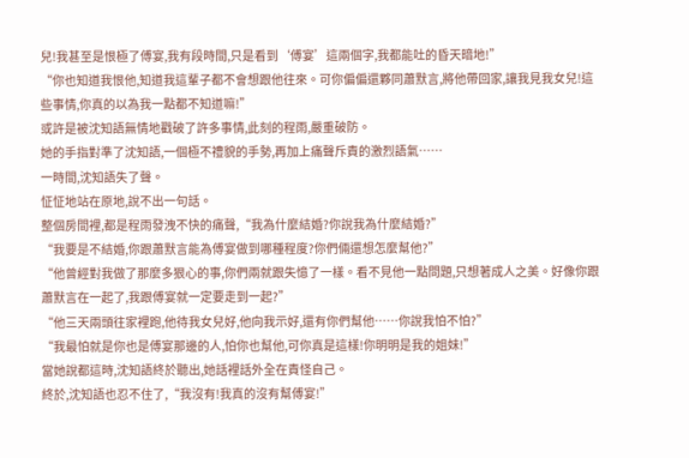兒!我甚至是恨極了傅宴,我有段時間,只是看到‘傅宴’這兩個字,我都能吐的昏天暗地!”
“你也知道我恨他,知道我這輩子都不會想跟他往來。可你偏偏還夥同蕭默言,將他帶回家,讓我見我女兒!這些事情,你真的以為我一點都不知道嘛!”
或許是被沈知語無情地戳破了許多事情,此刻的程雨,嚴重破防。
她的手指對準了沈知語,一個極不禮貌的手勢,再加上痛聲斥責的激烈語氣……
一時間,沈知語失了聲。
怔怔地站在原地,說不出一句話。
整個房間裡,都是程雨發洩不快的痛聲,“我為什麼結婚?你說我為什麼結婚?”
“我要是不結婚,你跟蕭默言能為傅宴做到哪種程度?你們倆還想怎麼幫他?”
“他曾經對我做了那麼多狠心的事,你們兩就跟失憶了一樣。看不見他一點問題,只想著成人之美。好像你跟蕭默言在一起了,我跟傅宴就一定要走到一起?”
“他三天兩頭往家裡跑,他待我女兒好,他向我示好,還有你們幫他……你說我怕不怕?”
“我最怕就是你也是傅宴那邊的人,怕你也幫他,可你真是這樣!你明明是我的姐妹!”
當她說都這時,沈知語終於聽出,她話裡話外全在責怪自己。
終於,沈知語也忍不住了,“我沒有!我真的沒有幫傅宴!”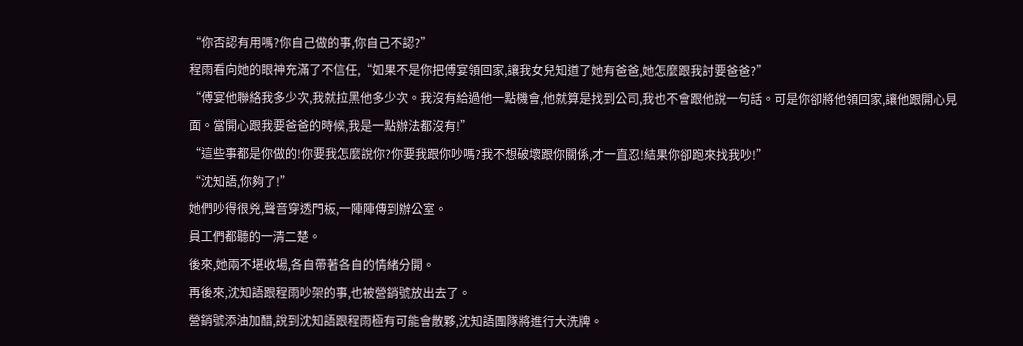“你否認有用嗎?你自己做的事,你自己不認?”
程雨看向她的眼神充滿了不信任,“如果不是你把傅宴領回家,讓我女兒知道了她有爸爸,她怎麼跟我討要爸爸?”
“傅宴他聯絡我多少次,我就拉黑他多少次。我沒有給過他一點機會,他就算是找到公司,我也不會跟他說一句話。可是你卻將他領回家,讓他跟開心見面。當開心跟我要爸爸的時候,我是一點辦法都沒有!”
“這些事都是你做的!你要我怎麼說你?你要我跟你吵嗎?我不想破壞跟你關係,才一直忍!結果你卻跑來找我吵!”
“沈知語,你夠了!”
她們吵得很兇,聲音穿透門板,一陣陣傳到辦公室。
員工們都聽的一清二楚。
後來,她兩不堪收場,各自帶著各自的情緒分開。
再後來,沈知語跟程雨吵架的事,也被營銷號放出去了。
營銷號添油加醋,說到沈知語跟程雨極有可能會散夥,沈知語團隊將進行大洗牌。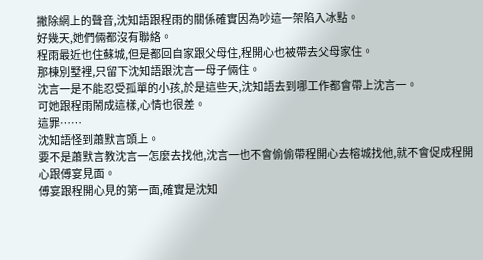撇除網上的聲音,沈知語跟程雨的關係確實因為吵這一架陷入冰點。
好幾天,她們倆都沒有聯絡。
程雨最近也住蘇城,但是都回自家跟父母住,程開心也被帶去父母家住。
那棟別墅裡,只留下沈知語跟沈言一母子倆住。
沈言一是不能忍受孤單的小孩,於是這些天,沈知語去到哪工作都會帶上沈言一。
可她跟程雨鬧成這樣,心情也很差。
這罪……
沈知語怪到蕭默言頭上。
要不是蕭默言教沈言一怎麼去找他,沈言一也不會偷偷帶程開心去榕城找他,就不會促成程開心跟傅宴見面。
傅宴跟程開心見的第一面,確實是沈知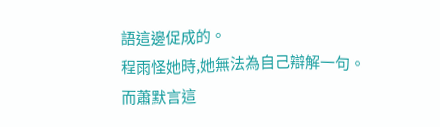語這邊促成的。
程雨怪她時,她無法為自己辯解一句。
而蕭默言這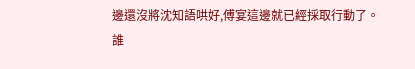邊還沒將沈知語哄好,傅宴這邊就已經採取行動了。
誰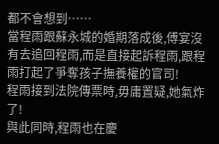都不會想到……
當程雨跟蘇永城的婚期落成後,傅宴沒有去追回程雨,而是直接起訴程雨,跟程雨打起了爭奪孩子撫養權的官司!
程雨接到法院傳票時,毋庸置疑,她氣炸了!
與此同時,程雨也在慶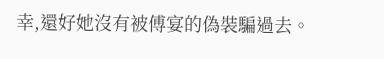幸,還好她沒有被傅宴的偽裝騙過去。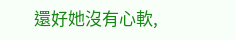還好她沒有心軟,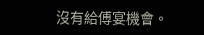沒有給傅宴機會。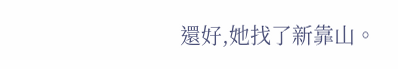還好,她找了新靠山。